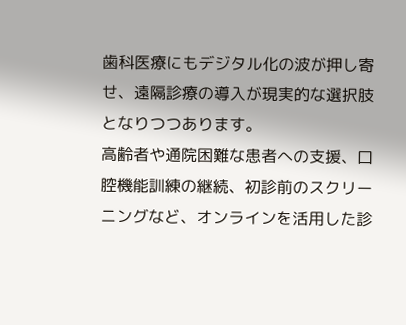歯科医療にもデジタル化の波が押し寄せ、遠隔診療の導入が現実的な選択肢となりつつあります。
高齢者や通院困難な患者への支援、口腔機能訓練の継続、初診前のスクリーニングなど、オンラインを活用した診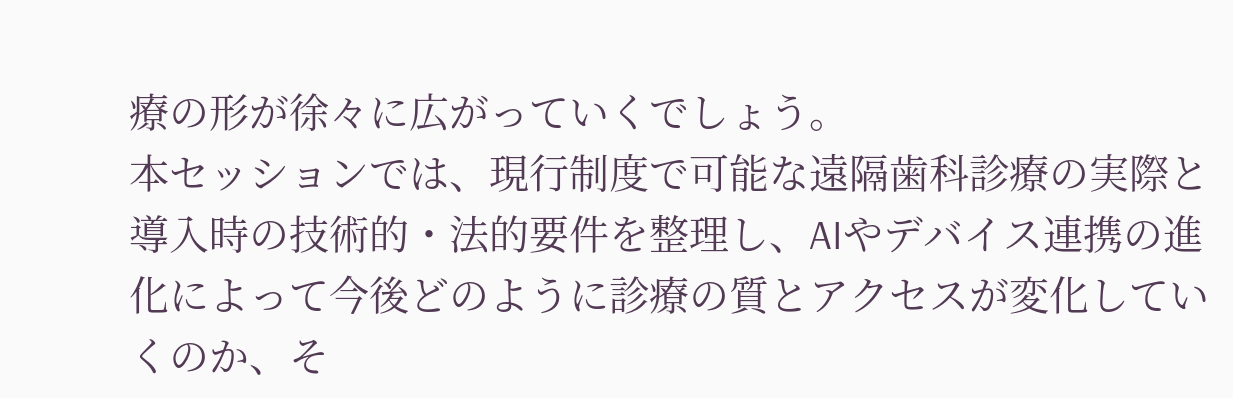療の形が徐々に広がっていくでしょう。
本セッションでは、現行制度で可能な遠隔歯科診療の実際と導入時の技術的・法的要件を整理し、AIやデバイス連携の進化によって今後どのように診療の質とアクセスが変化していくのか、そ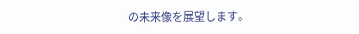の未来像を展望します。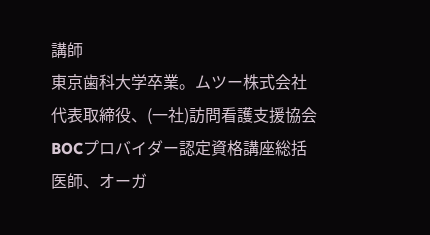講師
東京歯科大学卒業。ムツー株式会社代表取締役、(一社)訪問看護支援協会BOCプロバイダー認定資格講座総括医師、オーガ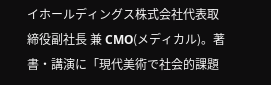イホールディングス株式会社代表取締役副社長 兼 CMO(メディカル)。著書・講演に「現代美術で社会的課題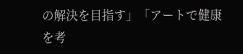の解決を目指す」「アートで健康を考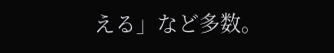える」など多数。